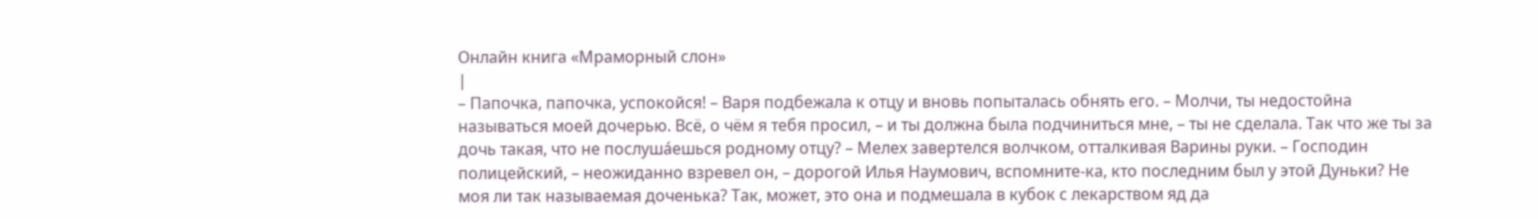Онлайн книга «Мраморный слон»
|
– Папочка, папочка, успокойся! – Варя подбежала к отцу и вновь попыталась обнять его. – Молчи, ты недостойна называться моей дочерью. Всё, о чём я тебя просил, – и ты должна была подчиниться мне, – ты не сделала. Так что же ты за дочь такая, что не послушáешься родному отцу? – Мелех завертелся волчком, отталкивая Варины руки. – Господин полицейский, – неожиданно взревел он, – дорогой Илья Наумович, вспомните-ка, кто последним был у этой Дуньки? Не моя ли так называемая доченька? Так, может, это она и подмешала в кубок с лекарством яд да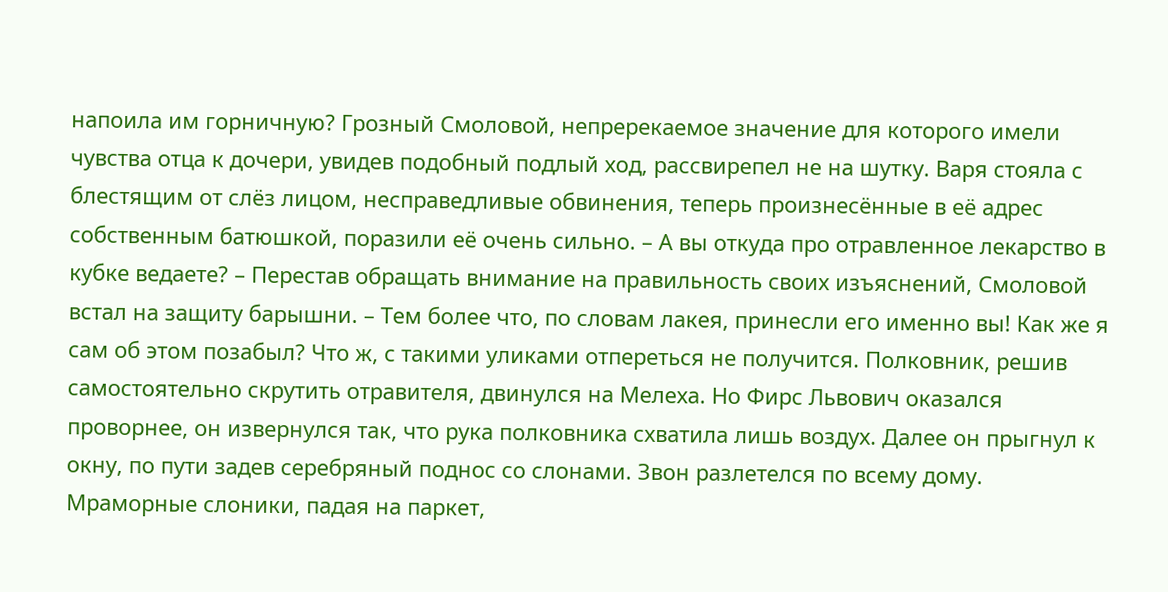напоила им горничную? Грозный Смоловой, непререкаемое значение для которого имели чувства отца к дочери, увидев подобный подлый ход, рассвирепел не на шутку. Варя стояла с блестящим от слёз лицом, несправедливые обвинения, теперь произнесённые в её адрес собственным батюшкой, поразили её очень сильно. – А вы откуда про отравленное лекарство в кубке ведаете? – Перестав обращать внимание на правильность своих изъяснений, Смоловой встал на защиту барышни. – Тем более что, по словам лакея, принесли его именно вы! Как же я сам об этом позабыл? Что ж, с такими уликами отпереться не получится. Полковник, решив самостоятельно скрутить отравителя, двинулся на Мелеха. Но Фирс Львович оказался проворнее, он извернулся так, что рука полковника схватила лишь воздух. Далее он прыгнул к окну, по пути задев серебряный поднос со слонами. Звон разлетелся по всему дому. Мраморные слоники, падая на паркет,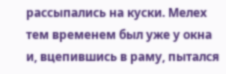рассыпались на куски. Мелех тем временем был уже у окна и, вцепившись в раму, пытался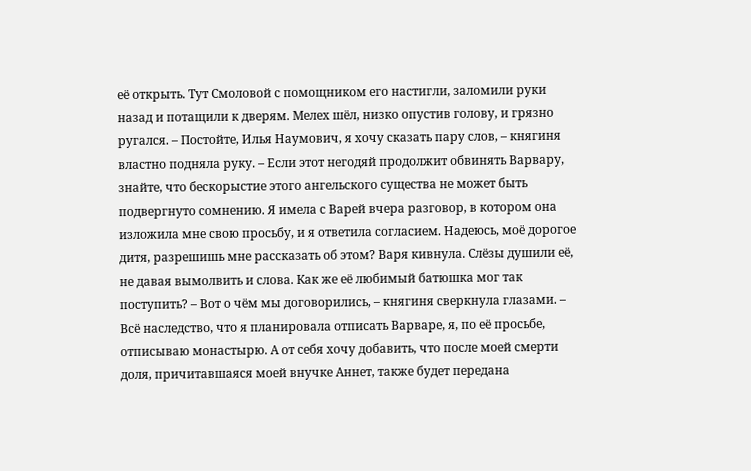её открыть. Тут Смоловой с помощником его настигли, заломили руки назад и потащили к дверям. Мелех шёл, низко опустив голову, и грязно ругался. – Постойте, Илья Наумович, я хочу сказать пару слов, – княгиня властно подняла руку. – Если этот негодяй продолжит обвинять Варвару, знайте, что бескорыстие этого ангельского существа не может быть подвергнуто сомнению. Я имела с Варей вчера разговор, в котором она изложила мне свою просьбу, и я ответила согласием. Надеюсь, моё дорогое дитя, разрешишь мне рассказать об этом? Варя кивнула. Слёзы душили её, не давая вымолвить и слова. Как же её любимый батюшка мог так поступить? – Вот о чём мы договорились, – княгиня сверкнула глазами. – Всё наследство, что я планировала отписать Варваре, я, по её просьбе, отписываю монастырю. А от себя хочу добавить, что после моей смерти доля, причитавшаяся моей внучке Аннет, также будет передана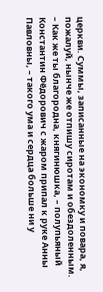церкви. Суммы, записанные на экономку и повара, я, пожалуй, нынче же отпишу сиротам и обездоленным. – Как же ты благородна, княгинюшка, – полупьяный Константин Фёдорович с жаром припал к руке Анны Павловны, – такого ума и сердца больше ни у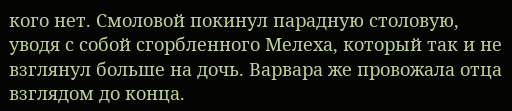кого нет. Смоловой покинул парадную столовую, уводя с собой сгорбленного Мелеха, который так и не взглянул больше на дочь. Варвара же провожала отца взглядом до конца.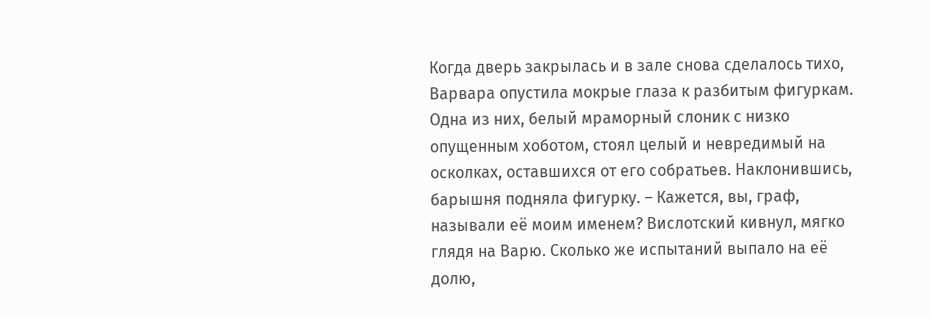Когда дверь закрылась и в зале снова сделалось тихо, Варвара опустила мокрые глаза к разбитым фигуркам. Одна из них, белый мраморный слоник с низко опущенным хоботом, стоял целый и невредимый на осколках, оставшихся от его собратьев. Наклонившись, барышня подняла фигурку. – Кажется, вы, граф, называли её моим именем? Вислотский кивнул, мягко глядя на Варю. Сколько же испытаний выпало на её долю,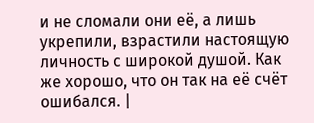и не сломали они её, а лишь укрепили, взрастили настоящую личность с широкой душой. Как же хорошо, что он так на её счёт ошибался. |